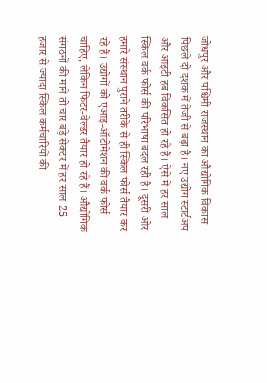जोधपुर और पश्चिमी राजस्थान का औद्योगिक विकास पिछले दो दशक में तेजी से बढ़ा है। नए उद्योग स्टार्टअप और आइटी हब विकसित हो रहे हैं। ऐसे में हर साल स्किल वर्क फोर्स की परिभाषा बदल रही है। दूसरी ओर हमारे संस्थान पुराने तरीके से ही स्किल फोर्स तैयार कर रहे हैं। उद्योगों को एआइ-ऑटोमेशन की वर्क फोर्स चाहिए, लेकिन फिटर-वेल्डर तैयार हो रहे हैं। औद्योगिक संगठनों की माने तो चार बड़े सेक्टर में हर साल 25 हजार से ज्यादा स्किल कर्मचारियों की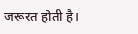जरूरत होती है।